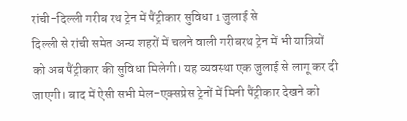रांची-दिल्ली गरीब रथ ट्रेन में पैंट्रीकार सुविधा 1 जुलाई से
दिल्ली से रांची समेत अन्य शहरों में चलने वाली गरीबरथ ट्रेन में भी यात्रियों को अब पैंट्रीकार की सुविधा मिलेगी। यह व्यवस्था एक जुलाई से लागू कर दी जाएगी। बाद में ऐसी सभी मेल-एक्सप्रेस ट्रेनों में मिनी पैंट्रीकार देखने को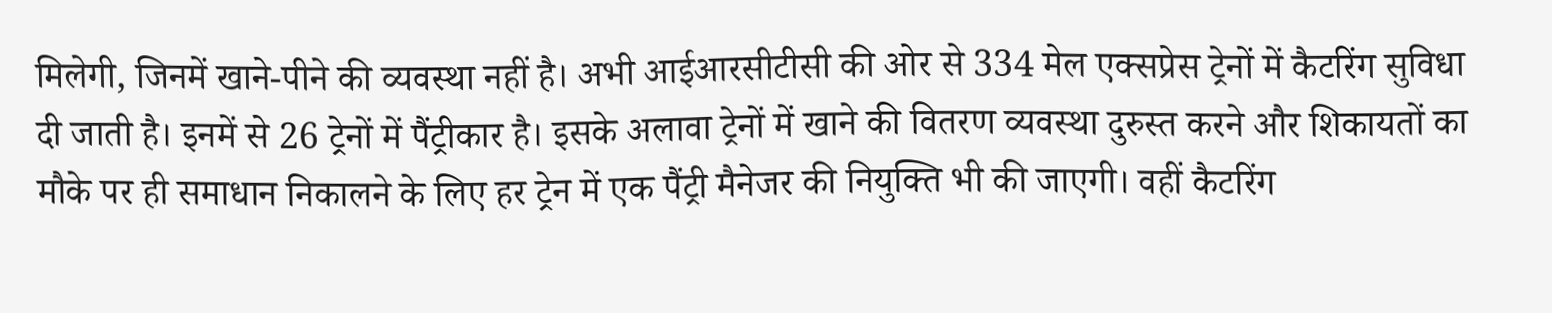मिलेगी, जिनमें खाने-पीने की व्यवस्था नहीं है। अभी आईआरसीटीसी की ओर से 334 मेल एक्सप्रेस ट्रेनों में कैटरिंग सुविधा दी जाती है। इनमें से 26 ट्रेनों में पैंट्रीकार है। इसके अलावा ट्रेनों में खाने की वितरण व्यवस्था दुरुस्त करने और शिकायतों का मौके पर ही समाधान निकालने के लिए हर ट्रेन में एक पैंट्री मैनेजर की नियुक्ति भी की जाएगी। वहीं कैटरिंग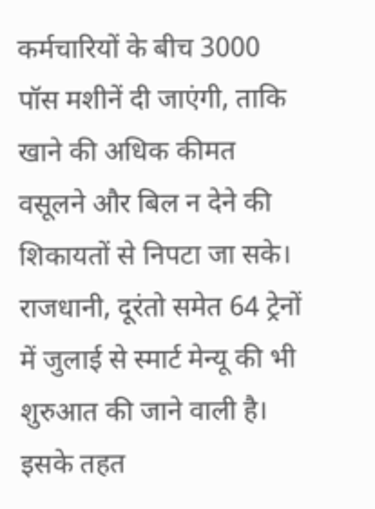कर्मचारियों के बीच 3000 पॉस मशीनें दी जाएंगी, ताकि खाने की अधिक कीमत वसूलने और बिल न देने की शिकायतों से निपटा जा सके।
राजधानी, दूरंतो समेत 64 ट्रेनों में जुलाई से स्मार्ट मेन्यू की भी शुरुआत की जाने वाली है। इसके तहत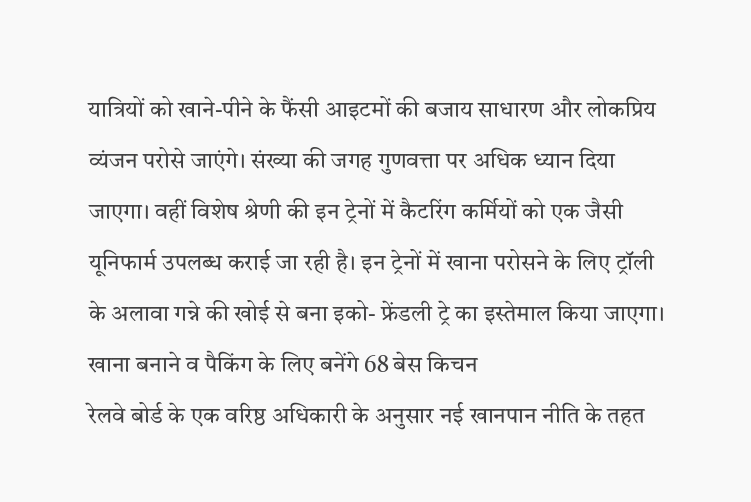यात्रियों को खाने-पीने के फैंसी आइटमों की बजाय साधारण और लोकप्रिय व्यंजन परोसे जाएंगे। संख्या की जगह गुणवत्ता पर अधिक ध्यान दिया जाएगा। वहीं विशेष श्रेणी की इन ट्रेनों में कैटरिंग कर्मियों को एक जैसी यूनिफार्म उपलब्ध कराई जा रही है। इन ट्रेनों में खाना परोसने के लिए ट्रॉली के अलावा गन्ने की खोई से बना इको- फ्रेंडली ट्रे का इस्तेमाल किया जाएगा।
खाना बनाने व पैकिंग के लिए बनेंगे 68 बेस किचन
रेलवे बोर्ड के एक वरिष्ठ अधिकारी के अनुसार नई खानपान नीति के तहत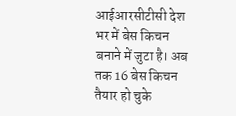आईआरसीटीसी देश भर में बेस किचन बनाने में जुटा है। अब तक 16 बेस किचन तैयार हो चुके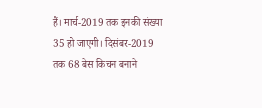हैं। मार्च-2019 तक इनकी संख्या 35 हो जाएगी। दिसंबर-2019 तक 68 बेस किचन बनाने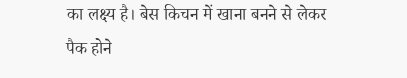का लक्ष्य है। बेस किचन में खाना बनने से लेकर पैक होने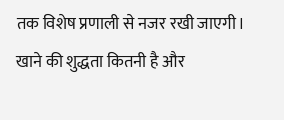तक विशेष प्रणाली से नजर रखी जाएगी। खाने की शुद्धता कितनी है और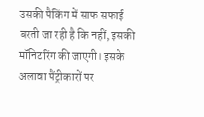उसकी पैकिंग में साफ सफाई बरती जा रही है कि नहीं, इसकी मॉनिटरिंग की जाएगी। इसके अलावा पैंट्रीकारों पर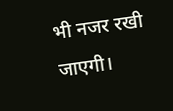भी नजर रखी जाएगी।